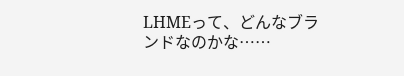LHMEって、どんなブランドなのかな……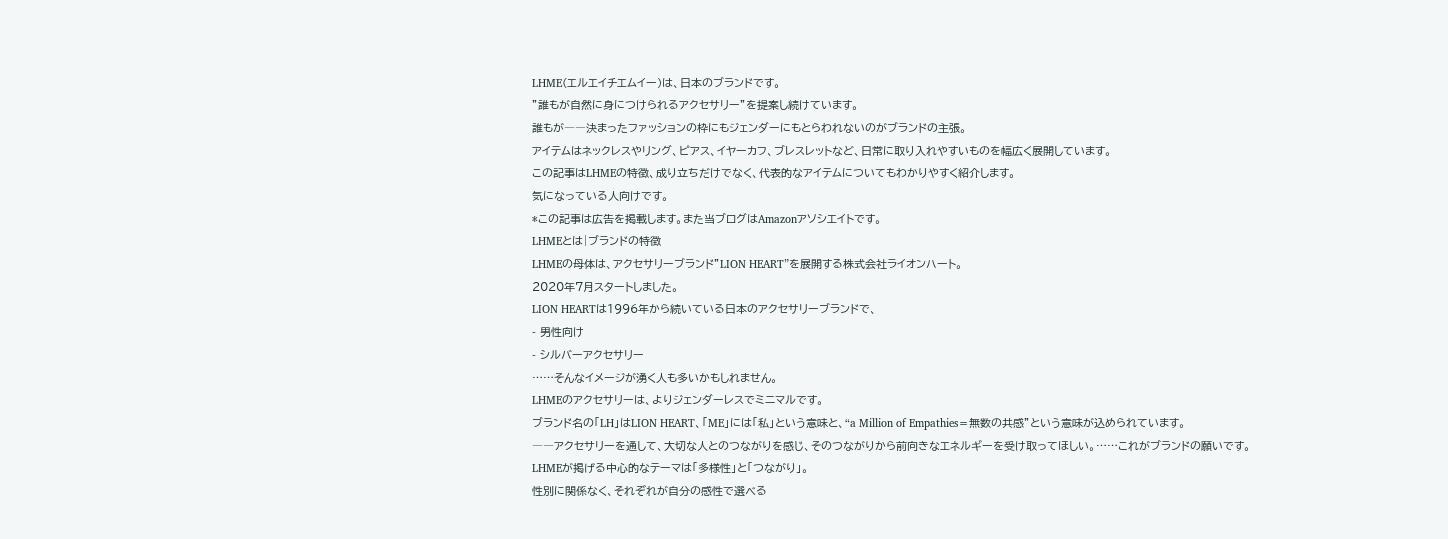LHME(エルエイチエムイー)は、日本のブランドです。
”誰もが自然に身につけられるアクセサリー”を提案し続けています。
誰もが――決まったファッションの枠にもジェンダーにもとらわれないのがブランドの主張。
アイテムはネックレスやリング、ピアス、イヤーカフ、ブレスレットなど、日常に取り入れやすいものを幅広く展開しています。
この記事はLHMEの特徴、成り立ちだけでなく、代表的なアイテムについてもわかりやすく紹介します。
気になっている人向けです。
*この記事は広告を掲載します。また当ブログはAmazonアソシエイトです。
LHMEとは|ブランドの特徴
LHMEの母体は、アクセサリーブランド”LION HEART”を展開する株式会社ライオンハート。
2020年7月スタートしました。
LION HEARTは1996年から続いている日本のアクセサリーブランドで、
- 男性向け
- シルバーアクセサリー
……そんなイメージが湧く人も多いかもしれません。
LHMEのアクセサリーは、よりジェンダーレスでミニマルです。
ブランド名の「LH」はLION HEART、「ME」には「私」という意味と、“a Million of Empathies=無数の共感”という意味が込められています。
――アクセサリーを通して、大切な人とのつながりを感じ、そのつながりから前向きなエネルギーを受け取ってほしい。……これがブランドの願いです。
LHMEが掲げる中心的なテーマは「多様性」と「つながり」。
性別に関係なく、それぞれが自分の感性で選べる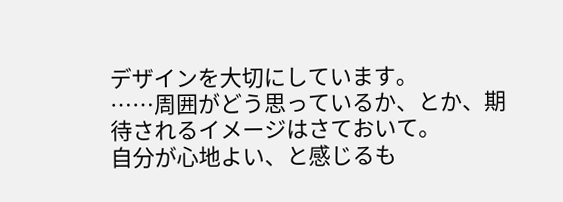デザインを大切にしています。
……周囲がどう思っているか、とか、期待されるイメージはさておいて。
自分が心地よい、と感じるも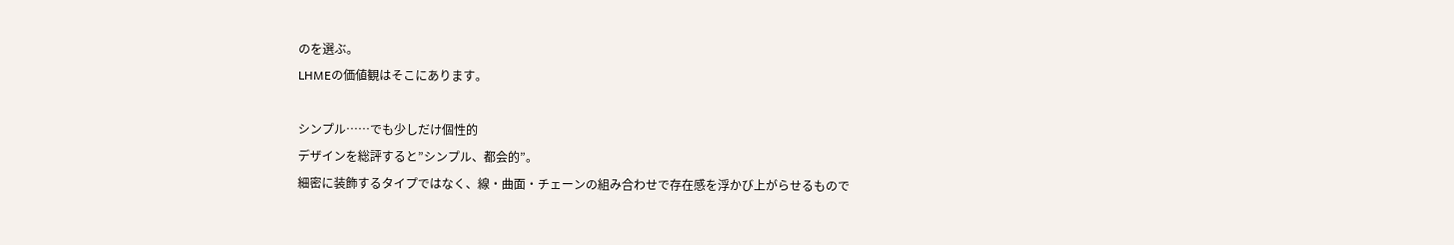のを選ぶ。
LHMEの価値観はそこにあります。

シンプル……でも少しだけ個性的
デザインを総評すると”シンプル、都会的”。
細密に装飾するタイプではなく、線・曲面・チェーンの組み合わせで存在感を浮かび上がらせるもので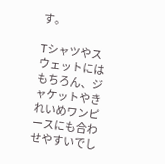す。

Tシャツやスウェットにはもちろん、ジャケットやきれいめワンピースにも合わせやすいでし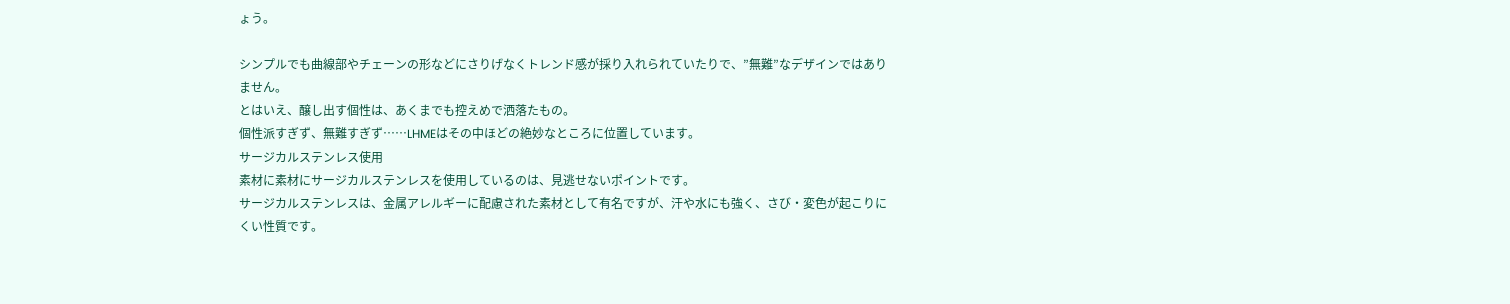ょう。

シンプルでも曲線部やチェーンの形などにさりげなくトレンド感が採り入れられていたりで、”無難”なデザインではありません。
とはいえ、醸し出す個性は、あくまでも控えめで洒落たもの。
個性派すぎず、無難すぎず……LHMEはその中ほどの絶妙なところに位置しています。
サージカルステンレス使用
素材に素材にサージカルステンレスを使用しているのは、見逃せないポイントです。
サージカルステンレスは、金属アレルギーに配慮された素材として有名ですが、汗や水にも強く、さび・変色が起こりにくい性質です。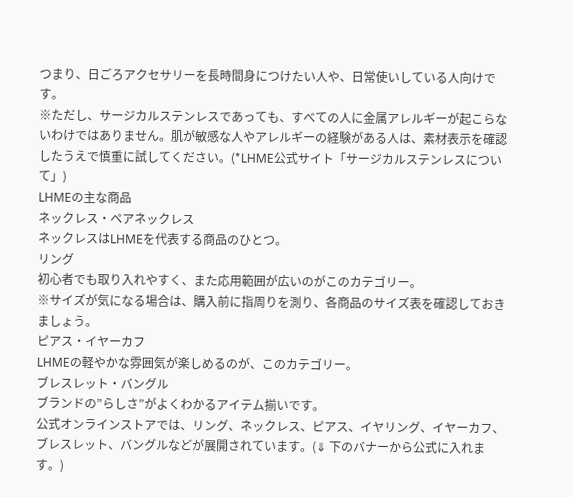つまり、日ごろアクセサリーを長時間身につけたい人や、日常使いしている人向けです。
※ただし、サージカルステンレスであっても、すべての人に金属アレルギーが起こらないわけではありません。肌が敏感な人やアレルギーの経験がある人は、素材表示を確認したうえで慎重に試してください。(*LHME公式サイト「サージカルステンレスについて」)
LHMEの主な商品
ネックレス・ペアネックレス
ネックレスはLHMEを代表する商品のひとつ。
リング
初心者でも取り入れやすく、また応用範囲が広いのがこのカテゴリー。
※サイズが気になる場合は、購入前に指周りを測り、各商品のサイズ表を確認しておきましょう。
ピアス・イヤーカフ
LHMEの軽やかな雰囲気が楽しめるのが、このカテゴリー。
ブレスレット・バングル
ブランドの”らしさ”がよくわかるアイテム揃いです。
公式オンラインストアでは、リング、ネックレス、ピアス、イヤリング、イヤーカフ、ブレスレット、バングルなどが展開されています。(⇓ 下のバナーから公式に入れます。)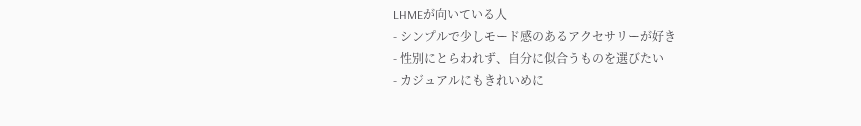LHMEが向いている人
- シンプルで少しモード感のあるアクセサリーが好き
- 性別にとらわれず、自分に似合うものを選びたい
- カジュアルにもきれいめに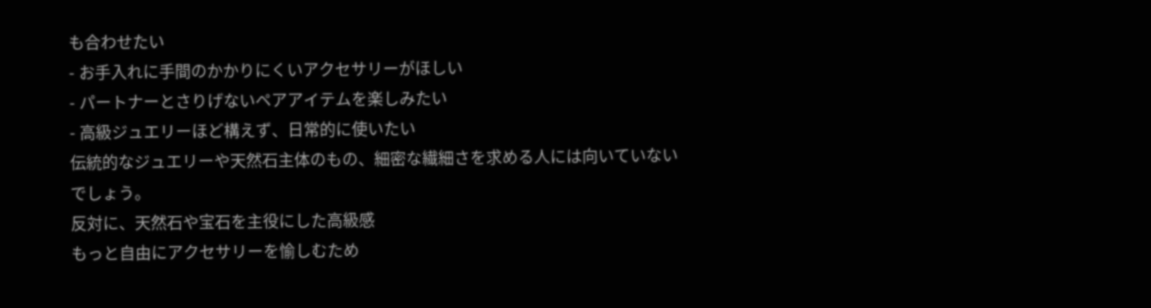も合わせたい
- お手入れに手間のかかりにくいアクセサリーがほしい
- パートナーとさりげないペアアイテムを楽しみたい
- 高級ジュエリーほど構えず、日常的に使いたい
伝統的なジュエリーや天然石主体のもの、細密な繊細さを求める人には向いていないでしょう。
反対に、天然石や宝石を主役にした高級感
もっと自由にアクセサリーを愉しむため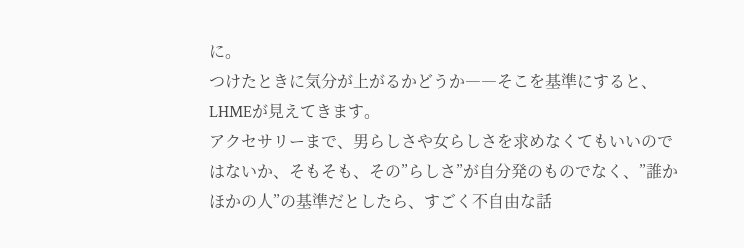に。
つけたときに気分が上がるかどうか――そこを基準にすると、LHMEが見えてきます。
アクセサリーまで、男らしさや女らしさを求めなくてもいいのではないか、そもそも、その”らしさ”が自分発のものでなく、”誰かほかの人”の基準だとしたら、すごく不自由な話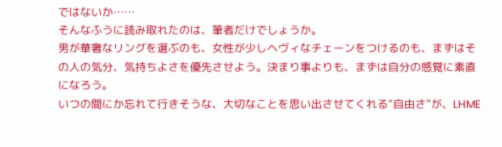ではないか……
そんなふうに読み取れたのは、筆者だけでしょうか。
男が華奢なリングを選ぶのも、女性が少しヘヴィなチェーンをつけるのも、まずはその人の気分、気持ちよさを優先させよう。決まり事よりも、まずは自分の感覚に素直になろう。
いつの間にか忘れて行きそうな、大切なことを思い出させてくれる”自由さ”が、LHME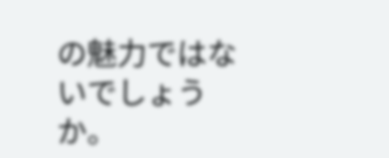の魅力ではないでしょうか。